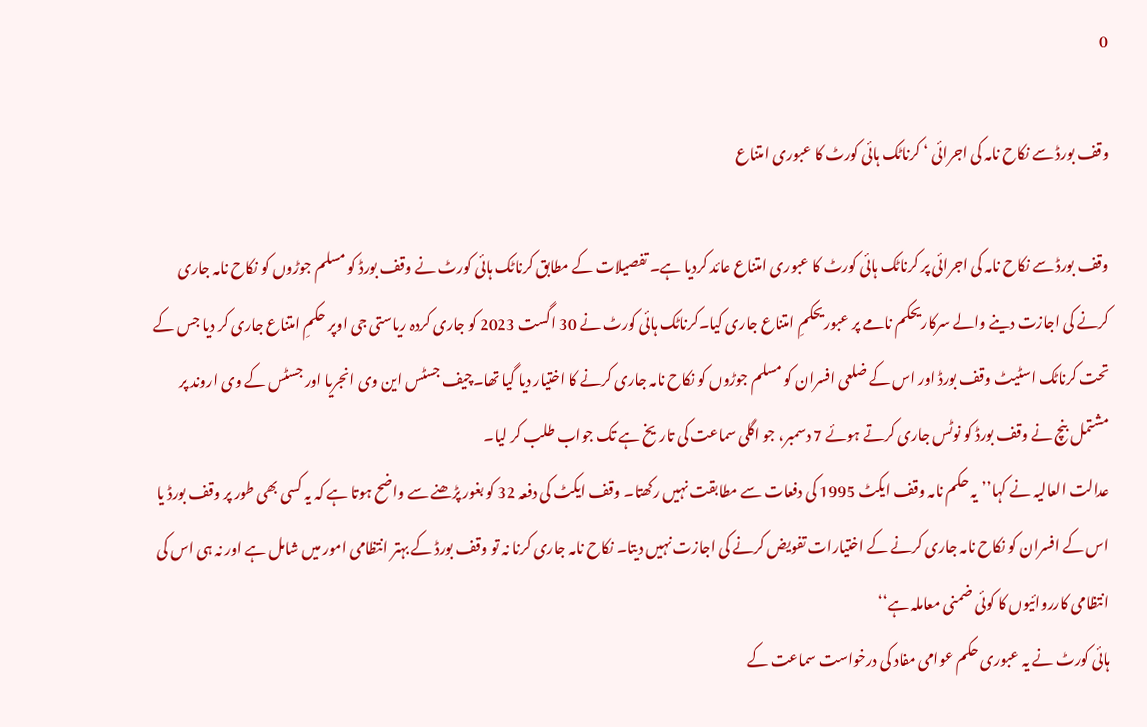0

وقف بورڈ سے نکاح نامہ کی اجرائی ‘ کرناٹک ہائی کورٹ کا عبوری امتناع

وقف بورڈ سے نکاح نامہ کی اجرائی پر کرناٹک ہائی کورٹ کا عبوری امتناع عائد کردیا ہے۔ تفصیلات کے مطابق کرناٹک ہائی کورٹ نے وقف بورڈ کو مسلم جوڑوں کو نکاح نامہ جاری کرنے کی اجازت دینے والے سرکاریحکم نامے پر عبوریحکمِ امتناع جاری کیا۔کرناٹک ہائی کورٹ نے 30 اگست 2023 کو جاری کردہ ریاستی جی اوپر حکمِ امتناع جاری کر دیا جس کے تحت کرناٹک اسٹیٹ وقف بورڈ اور اس کے ضلعی افسران کو مسلم جوڑوں کو نکاح نامہ جاری کرنے کا اختیار دیا گیا تھا۔چیف جسٹس این وی انجریا اور جسٹس کے وی اروند پر مشتمل بنچ نے وقف بورڈ کو نوٹس جاری کرتے ہوئے 7 دسمبر، جو اگلی سماعت کی تاریخ ہے تک جواب طلب کر لیا۔
عدالت العالیہ نے کہا’’یہ حکم نامہ وقف ایکٹ 1995 کی دفعات سے مطابقت نہیں رکھتا۔ وقف ایکٹ کی دفعہ 32 کو بغور پڑھنے سے واضح ہوتا ہے کہ یہ کسی بھی طور پر وقف بورڈ یا اس کے افسران کو نکاح نامہ جاری کرنے کے اختیارات تفویض کرنے کی اجازت نہیں دیتا۔ نکاح نامہ جاری کرنا نہ تو وقف بورڈ کے بہتر انتظامی امور میں شامل ہے اور نہ ہی اس کی انتظامی کارروائیوں کا کوئی ضمنی معاملہ ہے‘‘
ہائی کورٹ نے یہ عبوری حکم عوامی مفاد کی درخواست سماعت کے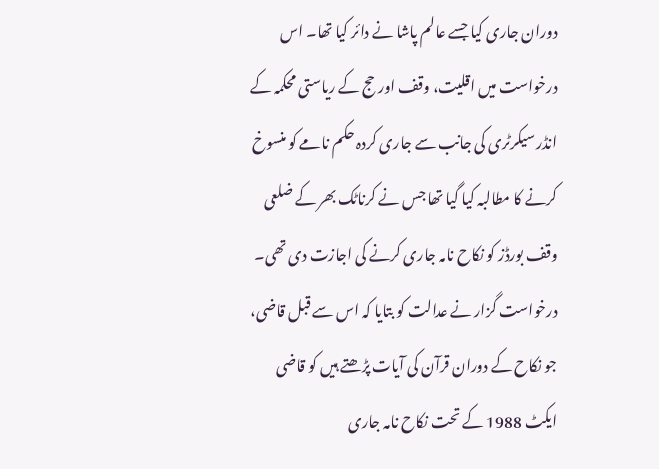دوران جاری کیا جسے عالم پاشا نے دائر کیا تھا۔ اس درخواست میں اقلیت، وقف اور حج کے ریاستی محکمہ کے انڈر سیکرٹری کی جانب سے جاری کردہ حکم نامے کو منسوخ کرنے کا مطالبہ کیا گیا تھا جس نے کرناٹک بھر کے ضلعی وقف بورڈز کو نکاح نامہ جاری کرنے کی اجازت دی تھی۔
درخواست گزار نے عدالت کو بتایا کہ اس سے قبل قاضی، جو نکاح کے دوران قرآن کی آیات پڑھتے ہیں کو قاضی ایکٹ 1988 کے تحت نکاح نامہ جاری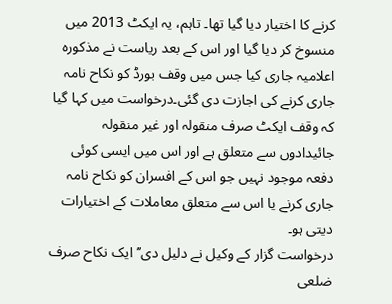کرنے کا اختیار دیا گیا تھا۔ تاہم، یہ ایکٹ 2013 میں منسوخ کر دیا گیا اور اس کے بعد ریاست نے مذکورہ اعلامیہ جاری کیا جس میں وقف بورڈ کو نکاح نامہ جاری کرنے کی اجازت دی گئی۔درخواست میں کہا گیا کہ وقف ایکٹ صرف منقولہ اور غیر منقولہ جائیدادوں سے متعلق ہے اور اس میں ایسی کوئی دفعہ موجود نہیں جو اس کے افسران کو نکاح نامہ جاری کرنے یا اس سے متعلق معاملات کے اختیارات دیتی ہو۔
درخواست گزار کے وکیل نے دلیل دی’’ایک نکاح صرف ضلعی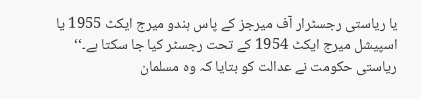یا ریاستی رجسٹرار آف میرجز کے پاس ہندو میرج ایکٹ 1955 یا اسپیشل میرج ایکٹ 1954 کے تحت رجسٹر کیا جا سکتا ہے۔‘‘
ریاستی حکومت نے عدالت کو بتایا کہ وہ مسلمان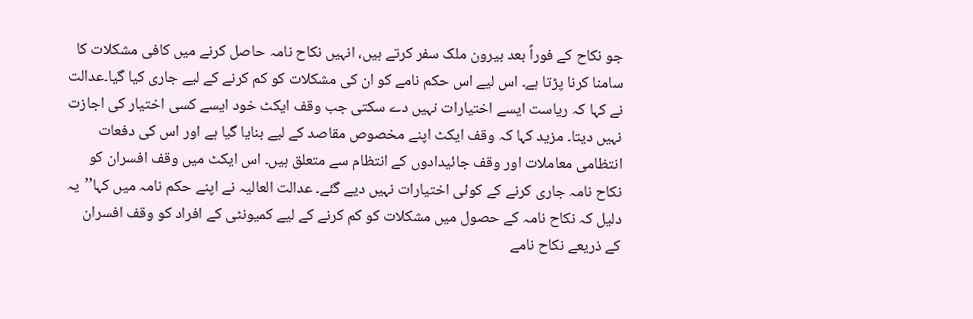جو نکاح کے فوراً بعد بیرون ملک سفر کرتے ہیں، انہیں نکاح نامہ حاصل کرنے میں کافی مشکلات کا سامنا کرنا پڑتا ہے۔ اس لیے اس حکم نامے کو ان کی مشکلات کو کم کرنے کے لیے جاری کیا گیا۔عدالت نے کہا کہ ریاست ایسے اختیارات نہیں دے سکتی جب وقف ایکٹ خود ایسے کسی اختیار کی اجازت نہیں دیتا۔ مزید کہا کہ وقف ایکٹ اپنے مخصوص مقاصد کے لیے بنایا گیا ہے اور اس کی دفعات انتظامی معاملات اور وقف جائیدادوں کے انتظام سے متعلق ہیں۔ اس ایکٹ میں وقف افسران کو نکاح نامہ جاری کرنے کے کوئی اختیارات نہیں دیے گئے۔ عدالت العالیہ نے اپنے حکم نامہ میں کہا’’یہ دلیل کہ نکاح نامہ کے حصول میں مشکلات کو کم کرنے کے لیے کمیونٹی کے افراد کو وقف افسران کے ذریعے نکاح نامے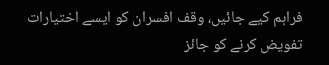فراہم کیے جائیں، وقف افسران کو ایسے اختیارات تفویض کرنے کو جائز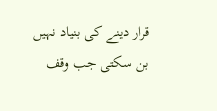قرار دینے کی بنیاد نہیں بن سکتی جب وقف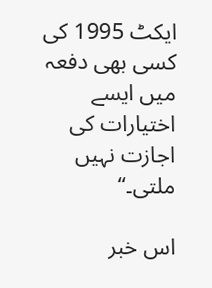ایکٹ 1995 کی کسی بھی دفعہ میں ایسے اختیارات کی اجازت نہیں ملتی۔‘‘

اس خبر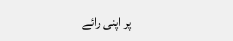پر اپنی رائے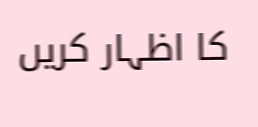کا اظہار کریں